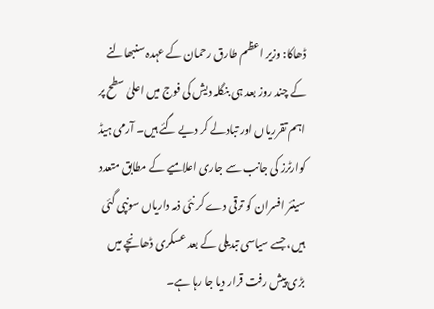ڈھاکا: وزیر اعظم طارق رحمان کے عہدہ سنبھالنے کے چند روز بعد ہی بنگلہ دیش کی فوج میں اعلیٰ سطح پر اہم تقرریاں اور تبادلے کر دیے گئے ہیں۔ آرمی ہیڈ کوارٹرز کی جانب سے جاری اعلامیے کے مطابق متعدد سینئر افسران کو ترقی دے کر نئی ذمہ داریاں سونپی گئی ہیں، جسے سیاسی تبدیلی کے بعد عسکری ڈھانچے میں بڑی پیش رفت قرار دیا جا رہا ہے۔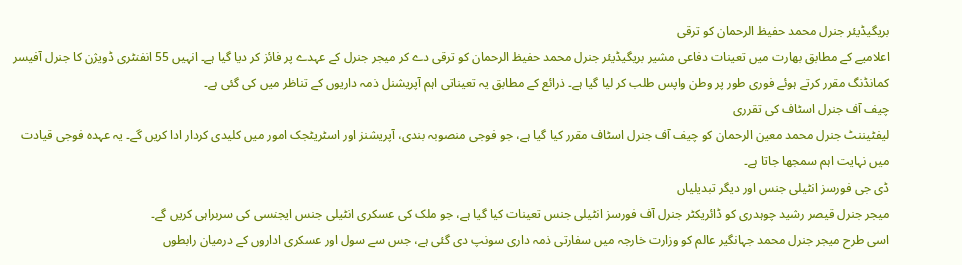بریگیڈیئر جنرل محمد حفیظ الرحمان کو ترقی
اعلامیے کے مطابق بھارت میں تعینات دفاعی مشیر بریگیڈیئر جنرل محمد حفیظ الرحمان کو ترقی دے کر میجر جنرل کے عہدے پر فائز کر دیا گیا ہے۔ انہیں 55 انفنٹری ڈویژن کا جنرل آفیسر کمانڈنگ مقرر کرتے ہوئے فوری طور پر وطن واپس طلب کر لیا گیا ہے۔ ذرائع کے مطابق یہ تعیناتی اہم آپریشنل ذمہ داریوں کے تناظر میں کی گئی ہے۔
چیف آف جنرل اسٹاف کی تقرری
لیفٹیننٹ جنرل محمد معین الرحمان کو چیف آف جنرل اسٹاف مقرر کیا گیا ہے، جو فوجی منصوبہ بندی، آپریشنز اور اسٹریٹجک امور میں کلیدی کردار ادا کریں گے۔ یہ عہدہ فوجی قیادت میں نہایت اہم سمجھا جاتا ہے۔
ڈی جی فورسز انٹیلی جنس اور دیگر تبدیلیاں
میجر جنرل قیصر رشید چوہدری کو ڈائریکٹر جنرل آف فورسز انٹیلی جنس تعینات کیا گیا ہے، جو ملک کی عسکری انٹیلی جنس ایجنسی کی سربراہی کریں گے۔
اسی طرح میجر جنرل محمد جہانگیر عالم کو وزارت خارجہ میں سفارتی ذمہ داری سونپ دی گئی ہے، جس سے سول اور عسکری اداروں کے درمیان رابطوں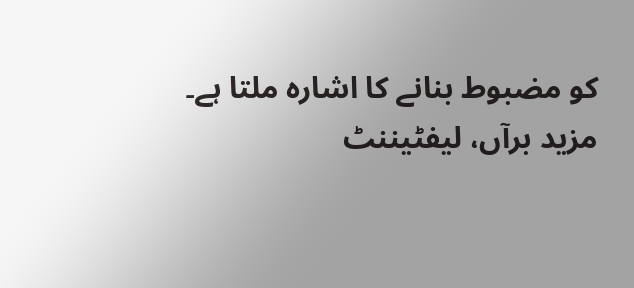کو مضبوط بنانے کا اشارہ ملتا ہے۔
مزید برآں، لیفٹیننٹ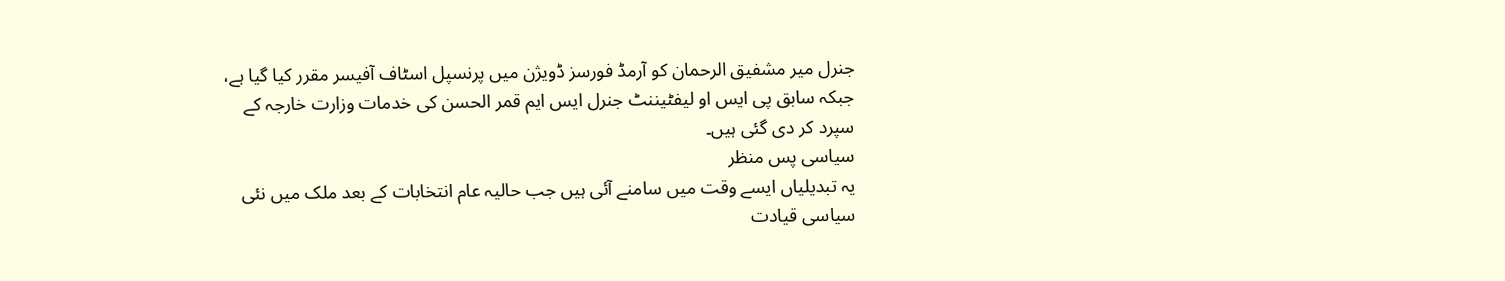جنرل میر مشفیق الرحمان کو آرمڈ فورسز ڈویژن میں پرنسپل اسٹاف آفیسر مقرر کیا گیا ہے، جبکہ سابق پی ایس او لیفٹیننٹ جنرل ایس ایم قمر الحسن کی خدمات وزارت خارجہ کے سپرد کر دی گئی ہیں۔
سیاسی پس منظر
یہ تبدیلیاں ایسے وقت میں سامنے آئی ہیں جب حالیہ عام انتخابات کے بعد ملک میں نئی سیاسی قیادت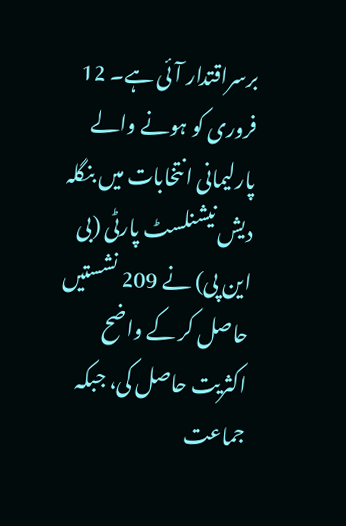برسراقتدار آئی ہے۔ 12 فروری کو ہونے والے پارلیمانی انتخابات میں بنگلہ دیش نیشنلسٹ پارٹی (بی این پی) نے 209 نشستیں حاصل کر کے واضح اکثریت حاصل کی، جبکہ جماعت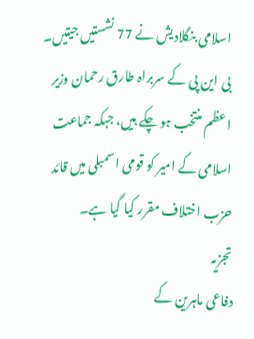اسلامی بنگلادیش نے 77 نشستیں جیتیں۔
بی این پی کے سربراہ طارق رحمان وزیر اعظم منتخب ہو چکے ہیں، جبکہ جماعت اسلامی کے امیر کو قومی اسمبلی میں قائد حزب اختلاف مقرر کیا گیا ہے۔
تجزیہ
دفاعی ماہرین کے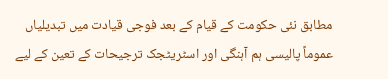مطابق نئی حکومت کے قیام کے بعد فوجی قیادت میں تبدیلیاں عموماً پالیسی ہم آہنگی اور اسٹریٹجک ترجیحات کے تعین کے لیے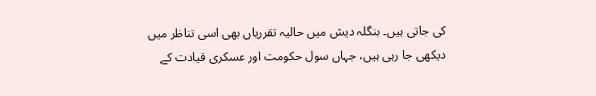کی جاتی ہیں۔ بنگلہ دیش میں حالیہ تقرریاں بھی اسی تناظر میں دیکھی جا رہی ہیں، جہاں سول حکومت اور عسکری قیادت کے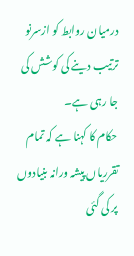درمیان روابط کو ازسرنو ترتیب دینے کی کوشش کی جا رہی ہے۔
حکام کا کہنا ہے کہ تمام تقرریاں پیشہ ورانہ بنیادوں پر کی گئی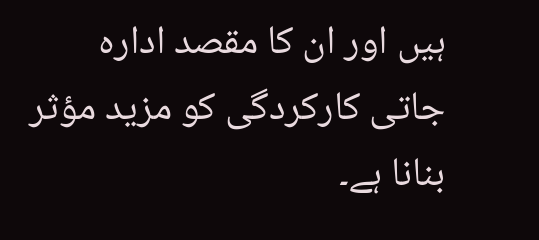ہیں اور ان کا مقصد ادارہ جاتی کارکردگی کو مزید مؤثر بنانا ہے۔